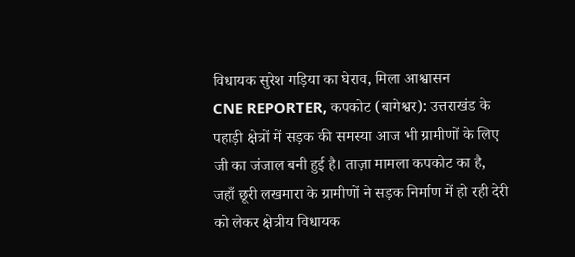विधायक सुरेश गड़िया का घेराव, मिला आश्वासन
CNE REPORTER, कपकोट (बागेश्वर): उत्तराखंड के पहाड़ी क्षेत्रों में सड़क की समस्या आज भी ग्रामीणों के लिए जी का जंजाल बनी हुई है। ताज़ा मामला कपकोट का है, जहाँ छूरी लखमारा के ग्रामीणों ने सड़क निर्माण में हो रही देरी को लेकर क्षेत्रीय विधायक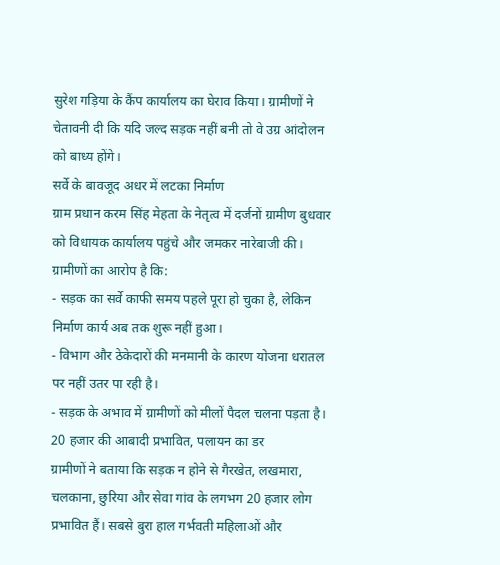सुरेश गड़िया के कैंप कार्यालय का घेराव किया। ग्रामीणों ने चेतावनी दी कि यदि जल्द सड़क नहीं बनी तो वे उग्र आंदोलन को बाध्य होंगे।
सर्वे के बावजूद अधर में लटका निर्माण
ग्राम प्रधान करम सिंह मेहता के नेतृत्व में दर्जनों ग्रामीण बुधवार को विधायक कार्यालय पहुंचे और जमकर नारेबाजी की। ग्रामीणों का आरोप है कि:
- सड़क का सर्वे काफी समय पहले पूरा हो चुका है, लेकिन निर्माण कार्य अब तक शुरू नहीं हुआ।
- विभाग और ठेकेदारों की मनमानी के कारण योजना धरातल पर नहीं उतर पा रही है।
- सड़क के अभाव में ग्रामीणों को मीलों पैदल चलना पड़ता है।
20 हजार की आबादी प्रभावित, पलायन का डर
ग्रामीणों ने बताया कि सड़क न होने से गैरखेत, लखमारा, चलकाना, छुरिया और सेवा गांव के लगभग 20 हजार लोग प्रभावित हैं। सबसे बुरा हाल गर्भवती महिलाओं और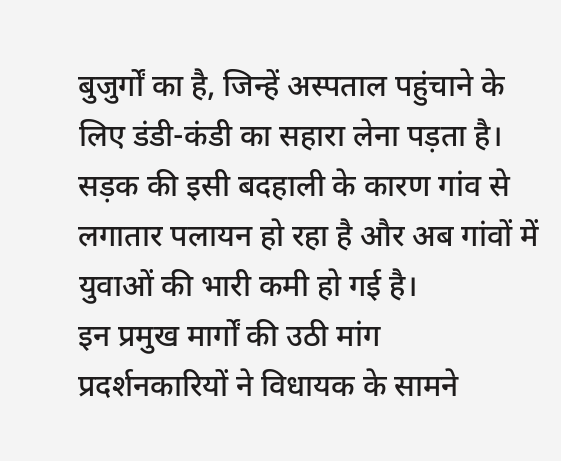बुजुर्गों का है, जिन्हें अस्पताल पहुंचाने के लिए डंडी-कंडी का सहारा लेना पड़ता है। सड़क की इसी बदहाली के कारण गांव से लगातार पलायन हो रहा है और अब गांवों में युवाओं की भारी कमी हो गई है।
इन प्रमुख मार्गों की उठी मांग
प्रदर्शनकारियों ने विधायक के सामने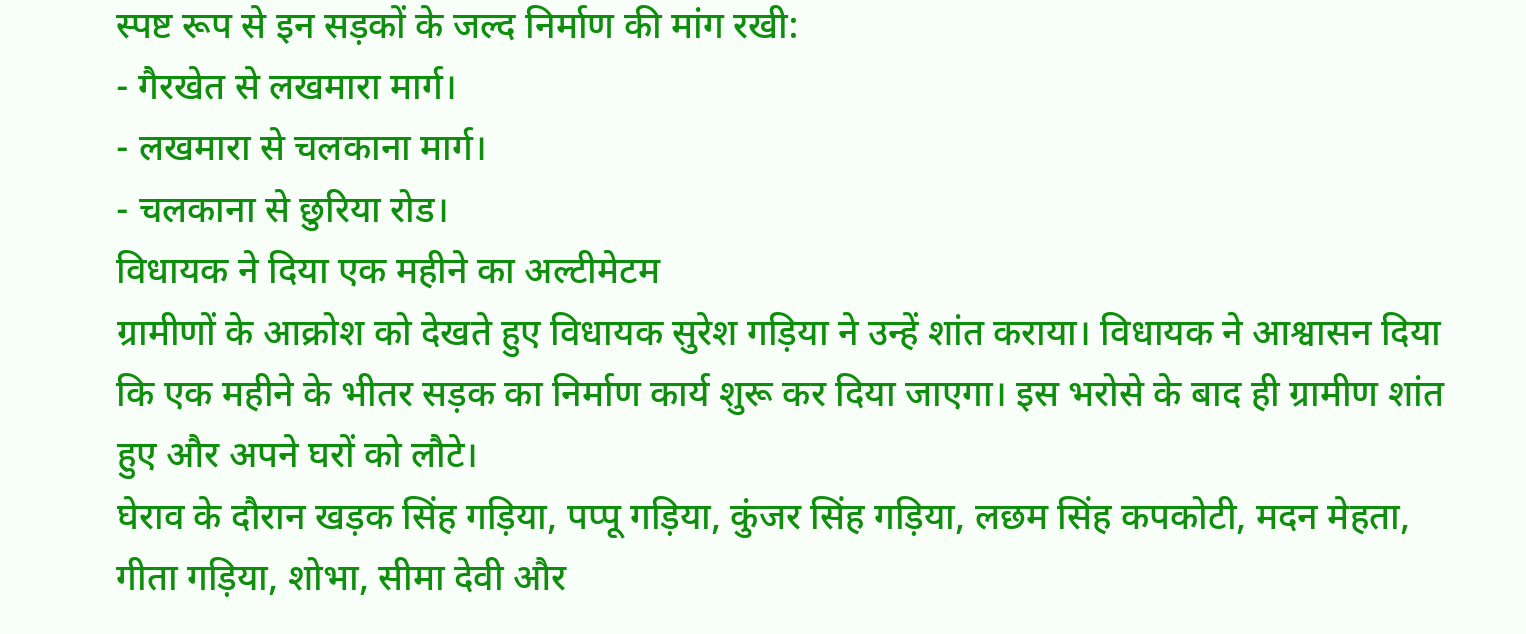स्पष्ट रूप से इन सड़कों के जल्द निर्माण की मांग रखी:
- गैरखेत से लखमारा मार्ग।
- लखमारा से चलकाना मार्ग।
- चलकाना से छुरिया रोड।
विधायक ने दिया एक महीने का अल्टीमेटम
ग्रामीणों के आक्रोश को देखते हुए विधायक सुरेश गड़िया ने उन्हें शांत कराया। विधायक ने आश्वासन दिया कि एक महीने के भीतर सड़क का निर्माण कार्य शुरू कर दिया जाएगा। इस भरोसे के बाद ही ग्रामीण शांत हुए और अपने घरों को लौटे।
घेराव के दौरान खड़क सिंह गड़िया, पप्पू गड़िया, कुंजर सिंह गड़िया, लछम सिंह कपकोटी, मदन मेहता, गीता गड़िया, शोभा, सीमा देवी और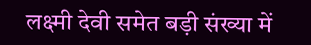लक्ष्मी देवी समेत बड़ी संख्या में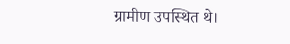ग्रामीण उपस्थित थे।